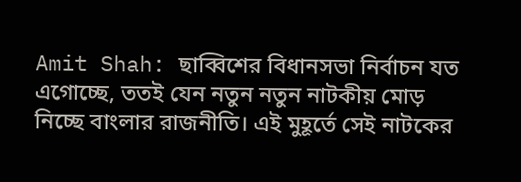Amit Shah: ছাব্বিশের বিধানসভা নির্বাচন যত এগোচ্ছে, ততই যেন নতুন নতুন নাটকীয় মোড় নিচ্ছে বাংলার রাজনীতি। এই মুহূর্তে সেই নাটকের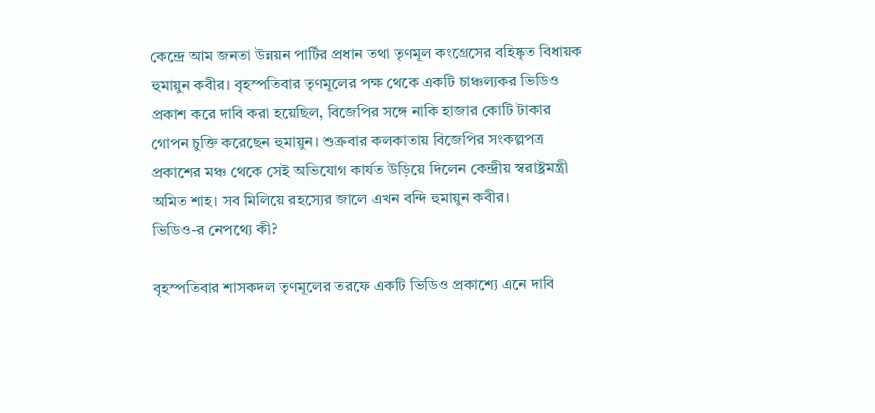কেন্দ্রে আম জনতা উন্নয়ন পার্টির প্রধান তথা তৃণমূল কংগ্রেসের বহিষ্কৃত বিধায়ক হুমায়ুন কবীর। বৃহস্পতিবার তৃণমূলের পক্ষ থেকে একটি চাঞ্চল্যকর ভিডিও প্রকাশ করে দাবি করা হয়েছিল, বিজেপির সঙ্গে নাকি হাজার কোটি টাকার গোপন চুক্তি করেছেন হুমায়ুন। শুক্রবার কলকাতায় বিজেপির সংকল্পপত্র প্রকাশের মঞ্চ থেকে সেই অভিযোগ কার্যত উড়িয়ে দিলেন কেন্দ্রীয় স্বরাষ্ট্রমন্ত্রী অমিত শাহ। সব মিলিয়ে রহস্যের জালে এখন বন্দি হুমায়ুন কবীর।
ভিডিও-র নেপথ্যে কী?

বৃহস্পতিবার শাসকদল তৃণমূলের তরফে একটি ভিডিও প্রকাশ্যে এনে দাবি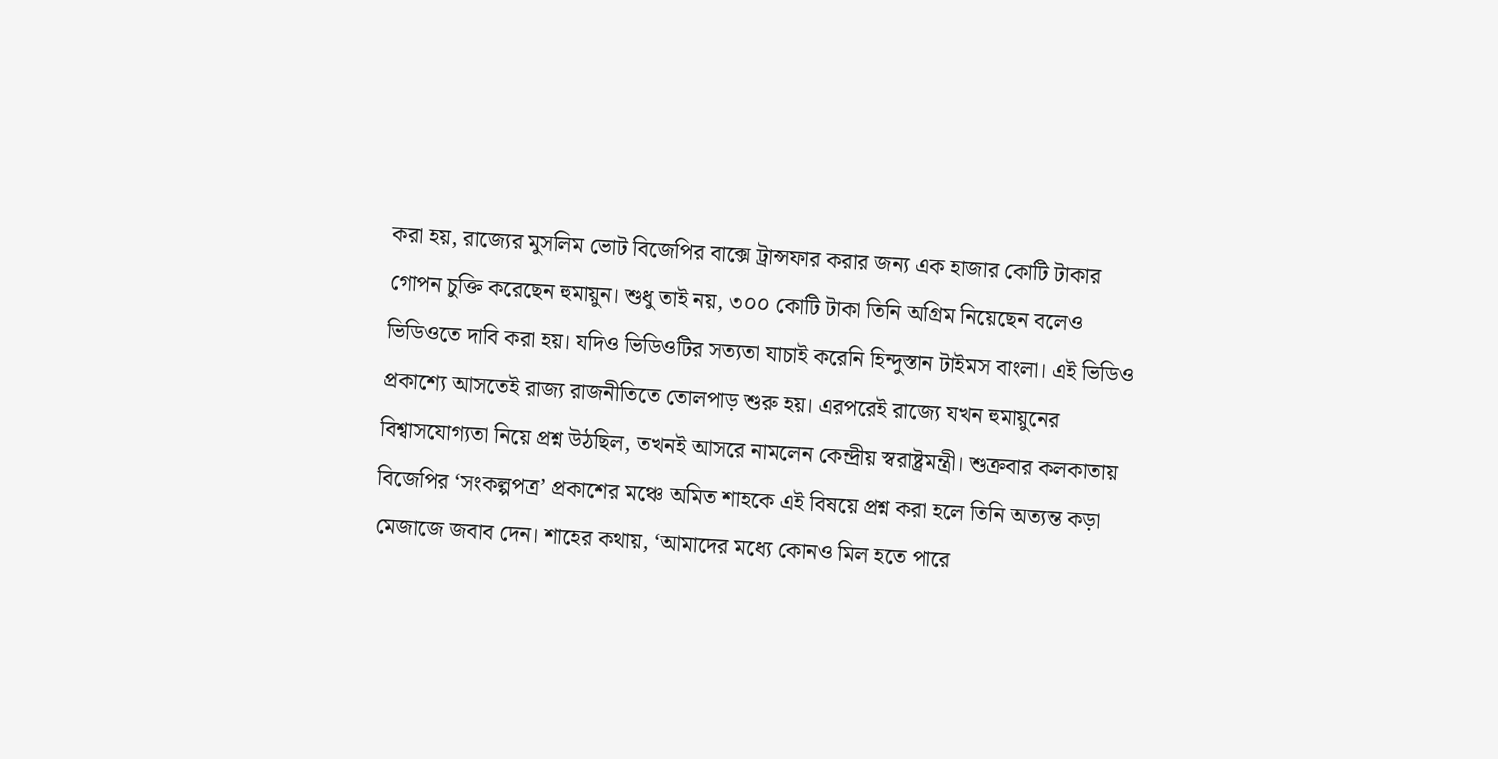করা হয়, রাজ্যের মুসলিম ভোট বিজেপির বাক্সে ট্রান্সফার করার জন্য এক হাজার কোটি টাকার গোপন চুক্তি করেছেন হুমায়ুন। শুধু তাই নয়, ৩০০ কোটি টাকা তিনি অগ্রিম নিয়েছেন বলেও ভিডিওতে দাবি করা হয়। যদিও ভিডিওটির সত্যতা যাচাই করেনি হিন্দুস্তান টাইমস বাংলা। এই ভিডিও প্রকাশ্যে আসতেই রাজ্য রাজনীতিতে তোলপাড় শুরু হয়। এরপরেই রাজ্যে যখন হুমায়ুনের বিশ্বাসযোগ্যতা নিয়ে প্রশ্ন উঠছিল, তখনই আসরে নামলেন কেন্দ্রীয় স্বরাষ্ট্রমন্ত্রী। শুক্রবার কলকাতায় বিজেপির ‘সংকল্পপত্র’ প্রকাশের মঞ্চে অমিত শাহকে এই বিষয়ে প্রশ্ন করা হলে তিনি অত্যন্ত কড়া মেজাজে জবাব দেন। শাহের কথায়, ‘আমাদের মধ্যে কোনও মিল হতে পারে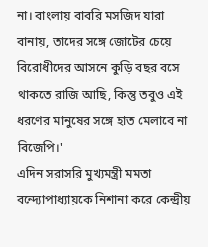না। বাংলায় বাবরি মসজিদ যারা বানায়, তাদের সঙ্গে জোটের চেয়ে বিরোধীদের আসনে কুড়ি বছর বসে থাকতে রাজি আছি, কিন্তু তবুও এই ধরণের মানুষের সঙ্গে হাত মেলাবে না বিজেপি।'
এদিন সরাসরি মুখ্যমন্ত্রী মমতা বন্দ্যোপাধ্যায়কে নিশানা করে কেন্দ্রীয়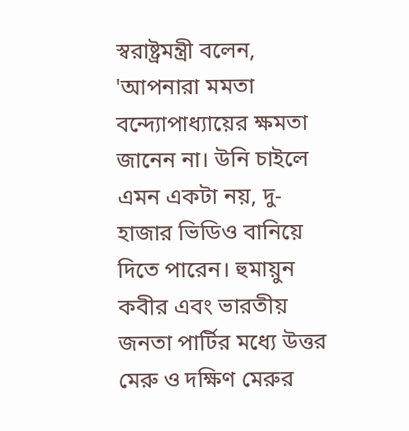স্বরাষ্ট্রমন্ত্রী বলেন, 'আপনারা মমতা বন্দ্যোপাধ্যায়ের ক্ষমতা জানেন না। উনি চাইলে এমন একটা নয়, দু-হাজার ভিডিও বানিয়ে দিতে পারেন। হুমায়ুন কবীর এবং ভারতীয় জনতা পার্টির মধ্যে উত্তর মেরু ও দক্ষিণ মেরুর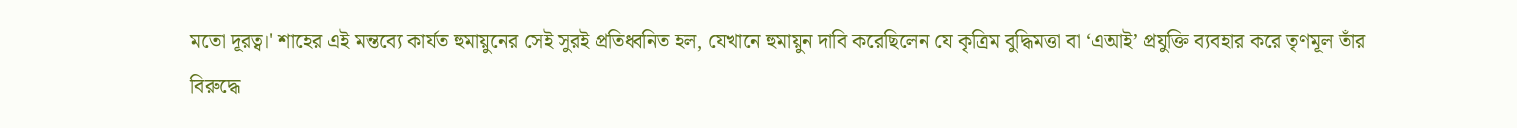মতো দূরত্ব।' শাহের এই মন্তব্যে কার্যত হুমায়ুনের সেই সুরই প্রতিধ্বনিত হল, যেখানে হুমায়ুন দাবি করেছিলেন যে কৃত্রিম বুদ্ধিমত্তা বা ‘এআই’ প্রযুক্তি ব্যবহার করে তৃণমূল তাঁর বিরুদ্ধে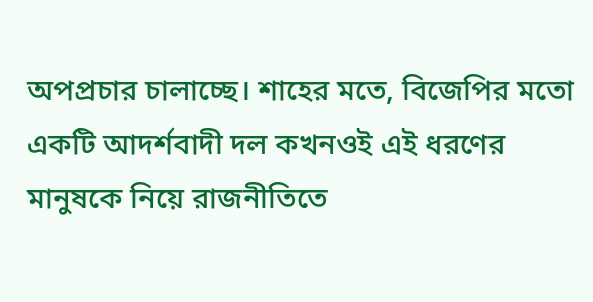অপপ্রচার চালাচ্ছে। শাহের মতে, বিজেপির মতো একটি আদর্শবাদী দল কখনওই এই ধরণের মানুষকে নিয়ে রাজনীতিতে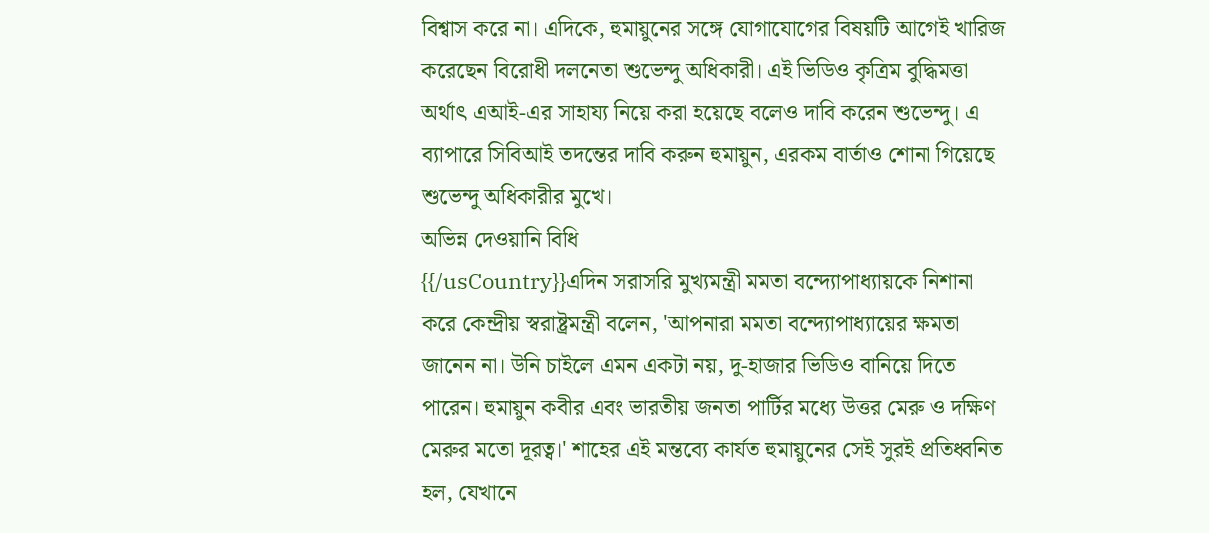বিশ্বাস করে না। এদিকে, হুমায়ুনের সঙ্গে যোগাযোগের বিষয়টি আগেই খারিজ করেছেন বিরোধী দলনেতা শুভেন্দু অধিকারী। এই ভিডিও কৃত্রিম বুদ্ধিমত্তা অর্থাৎ এআই-এর সাহায্য নিয়ে করা হয়েছে বলেও দাবি করেন শুভেন্দু। এ ব্যাপারে সিবিআই তদন্তের দাবি করুন হুমায়ুন, এরকম বার্তাও শোনা গিয়েছে শুভেন্দু অধিকারীর মুখে।
অভিন্ন দেওয়ানি বিধি
{{/usCountry}}এদিন সরাসরি মুখ্যমন্ত্রী মমতা বন্দ্যোপাধ্যায়কে নিশানা করে কেন্দ্রীয় স্বরাষ্ট্রমন্ত্রী বলেন, 'আপনারা মমতা বন্দ্যোপাধ্যায়ের ক্ষমতা জানেন না। উনি চাইলে এমন একটা নয়, দু-হাজার ভিডিও বানিয়ে দিতে পারেন। হুমায়ুন কবীর এবং ভারতীয় জনতা পার্টির মধ্যে উত্তর মেরু ও দক্ষিণ মেরুর মতো দূরত্ব।' শাহের এই মন্তব্যে কার্যত হুমায়ুনের সেই সুরই প্রতিধ্বনিত হল, যেখানে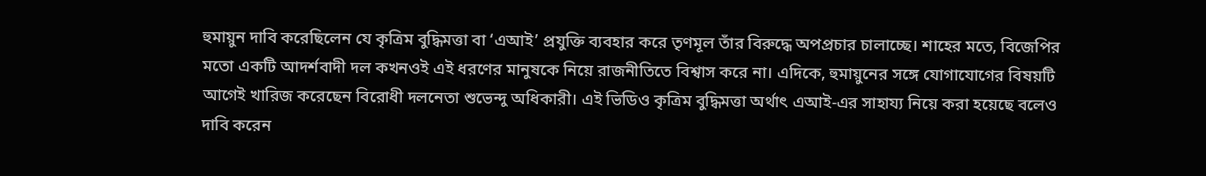হুমায়ুন দাবি করেছিলেন যে কৃত্রিম বুদ্ধিমত্তা বা ‘এআই’ প্রযুক্তি ব্যবহার করে তৃণমূল তাঁর বিরুদ্ধে অপপ্রচার চালাচ্ছে। শাহের মতে, বিজেপির মতো একটি আদর্শবাদী দল কখনওই এই ধরণের মানুষকে নিয়ে রাজনীতিতে বিশ্বাস করে না। এদিকে, হুমায়ুনের সঙ্গে যোগাযোগের বিষয়টি আগেই খারিজ করেছেন বিরোধী দলনেতা শুভেন্দু অধিকারী। এই ভিডিও কৃত্রিম বুদ্ধিমত্তা অর্থাৎ এআই-এর সাহায্য নিয়ে করা হয়েছে বলেও দাবি করেন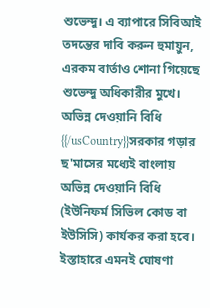শুভেন্দু। এ ব্যাপারে সিবিআই তদন্তের দাবি করুন হুমায়ুন, এরকম বার্তাও শোনা গিয়েছে শুভেন্দু অধিকারীর মুখে।
অভিন্ন দেওয়ানি বিধি
{{/usCountry}}সরকার গড়ার ছ'মাসের মধ্যেই বাংলায় অভিন্ন দেওয়ানি বিধি (ইউনিফর্ম সিভিল কোড বা ইউসিসি) কার্যকর করা হবে। ইস্তাহারে এমনই ঘোষণা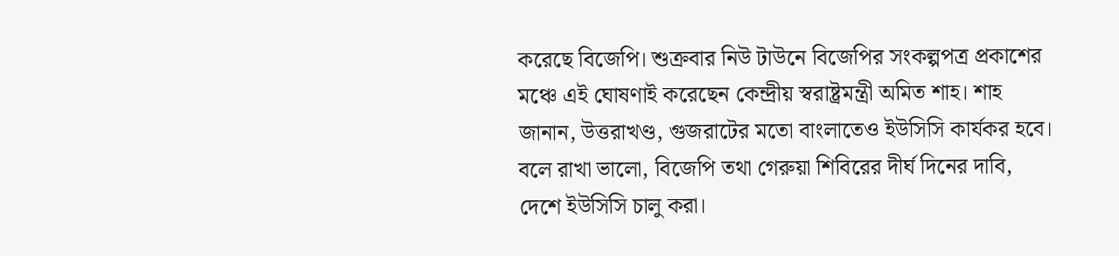করেছে বিজেপি। শুক্রবার নিউ টাউনে বিজেপির সংকল্পপত্র প্রকাশের মঞ্চে এই ঘোষণাই করেছেন কেন্দ্রীয় স্বরাষ্ট্রমন্ত্রী অমিত শাহ। শাহ জানান, উত্তরাখণ্ড, গুজরাটের মতো বাংলাতেও ইউসিসি কার্যকর হবে। বলে রাখা ভালো, বিজেপি তথা গেরুয়া শিবিরের দীর্ঘ দিনের দাবি, দেশে ইউসিসি চালু করা।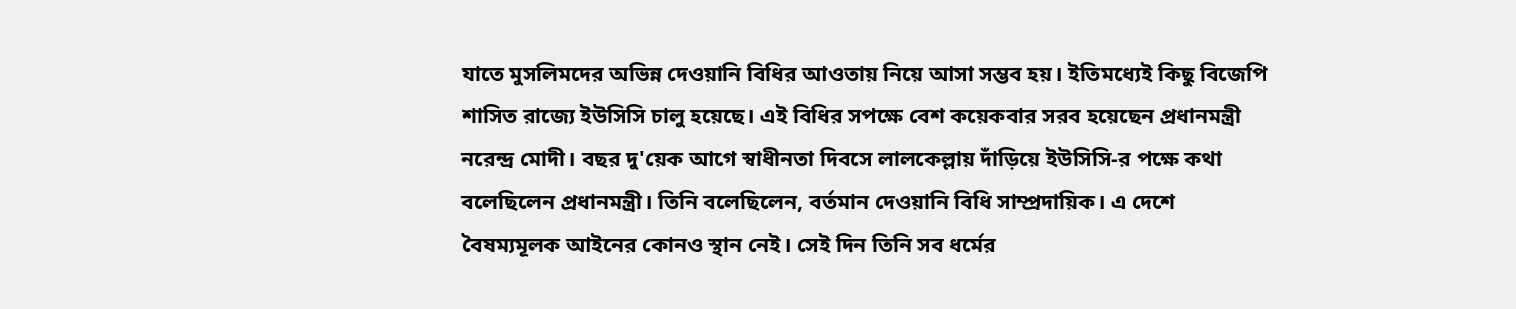যাতে মুসলিমদের অভিন্ন দেওয়ানি বিধির আওতায় নিয়ে আসা সম্ভব হয়। ইতিমধ্যেই কিছু বিজেপি শাসিত রাজ্যে ইউসিসি চালু হয়েছে। এই বিধির সপক্ষে বেশ কয়েকবার সরব হয়েছেন প্রধানমন্ত্রী নরেন্দ্র মোদী। বছর দু'য়েক আগে স্বাধীনতা দিবসে লালকেল্লায় দাঁড়িয়ে ইউসিসি-র পক্ষে কথা বলেছিলেন প্রধানমন্ত্রী। তিনি বলেছিলেন, বর্তমান দেওয়ানি বিধি সাম্প্রদায়িক। এ দেশে বৈষম্যমূলক আইনের কোনও স্থান নেই। সেই দিন তিনি সব ধর্মের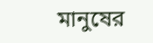মানুষের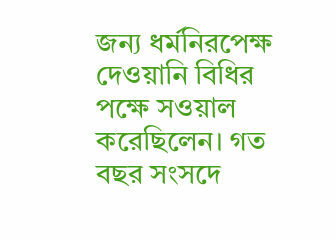জন্য ধর্মনিরপেক্ষ দেওয়ানি বিধির পক্ষে সওয়াল করেছিলেন। গত বছর সংসদে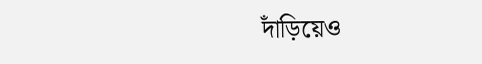দাঁড়িয়েও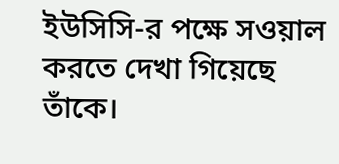ইউসিসি-র পক্ষে সওয়াল করতে দেখা গিয়েছে তাঁকে।